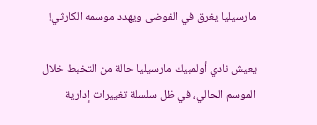مارسيليا يغرق في الفوضى ويهدد موسمه الكارثي!

يعيش نادي أولمبيك مارسيليا حالة من التخبط خلال الموسم الحالي، في ظل سلسلة تغييرات إدارية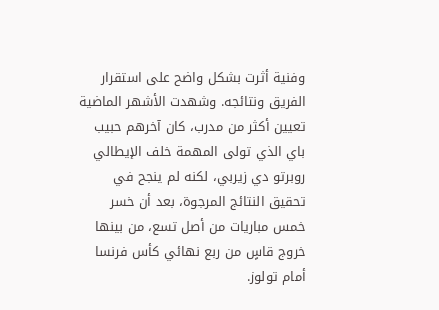وفنية أثرت بشكل واضح على استقرار الفريق ونتائجه. وشهدت الأشهر الماضية تعيين أكثر من مدرب، كان آخرهم حبيب باي الذي تولى المهمة خلف الإيطالي روبرتو دي زيربي، لكنه لم ينجح في تحقيق النتائج المرجوة، بعد أن خسر خمس مباريات من أصل تسع، من بينها خروج قاسٍ من ربع نهائي كأس فرنسا أمام تولوز.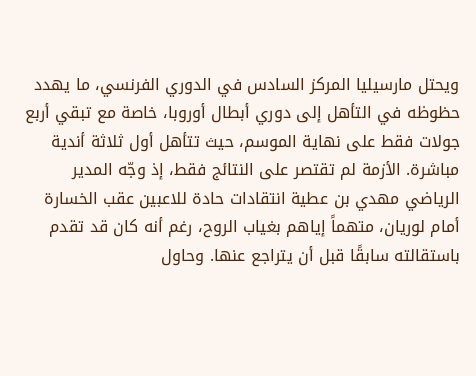ويحتل مارسيليا المركز السادس في الدوري الفرنسي، ما يهدد حظوظه في التأهل إلى دوري أبطال أوروبا، خاصة مع تبقي أربع جولات فقط على نهاية الموسم، حيث تتأهل أول ثلاثة أندية مباشرة. الأزمة لم تقتصر على النتائج فقط، إذ وجّه المدير الرياضي مهدي بن عطية انتقادات حادة للاعبين عقب الخسارة أمام لوريان، متهماً إياهم بغياب الروح، رغم أنه كان قد تقدم باستقالته سابقًا قبل أن يتراجع عنها. وحاول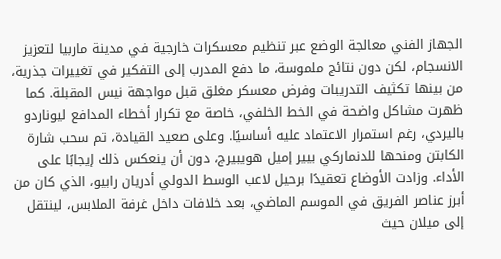الجهاز الفني معالجة الوضع عبر تنظيم معسكرات خارجية في مدينة ماربيا لتعزيز الانسجام، لكن دون نتائج ملموسة، ما دفع المدرب إلى التفكير في تغييرات جذرية، من بينها تكثيف التدريبات وفرض معسكر مغلق قبل مواجهة نيس المقبلة. كما ظهرت مشاكل واضحة في الخط الخلفي، خاصة مع تكرار أخطاء المدافع ليوناردو باليردي، رغم استمرار الاعتماد عليه أساسيًا. وعلى صعيد القيادة، تم سحب شارة الكابتن ومنحها للدنماركي بيير إميل هويبيرج، دون أن ينعكس ذلك إيجابًا على الأداء. وزادت الأوضاع تعقيدًا برحيل لاعب الوسط الدولي أدريان رابيو، الذي كان من أبرز عناصر الفريق في الموسم الماضي، بعد خلافات داخل غرفة الملابس، لينتقل إلى ميلان حيث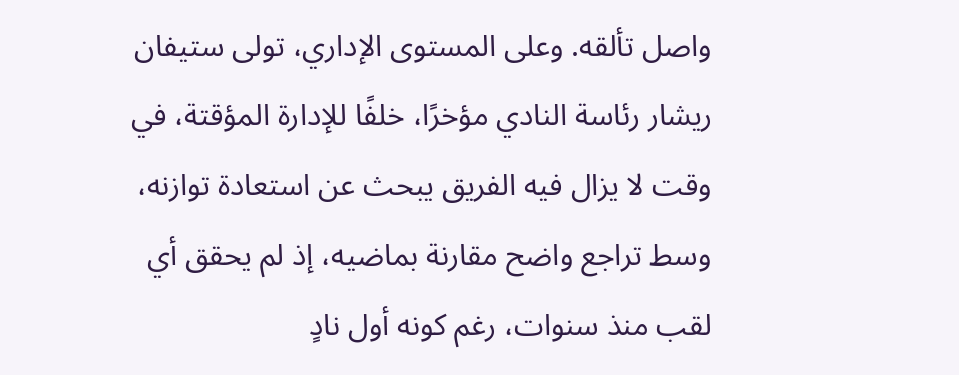واصل تألقه. وعلى المستوى الإداري، تولى ستيفان ريشار رئاسة النادي مؤخرًا، خلفًا للإدارة المؤقتة، في وقت لا يزال فيه الفريق يبحث عن استعادة توازنه، وسط تراجع واضح مقارنة بماضيه، إذ لم يحقق أي لقب منذ سنوات، رغم كونه أول نادٍ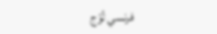فرنسي تُوّج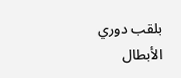بلقب دوري الأبطال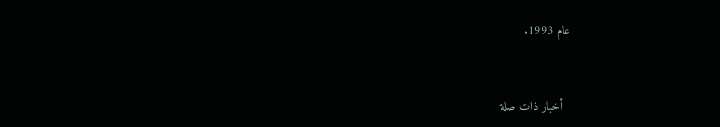عام 1993.


  أخبار ذات صلة